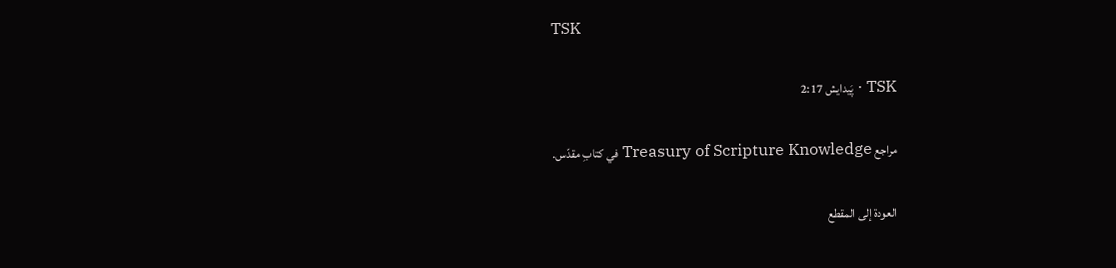TSK

TSK · پَیدایش 2:17

مراجع Treasury of Scripture Knowledge في کتابِ مقدّس.

العودة إلى المقطع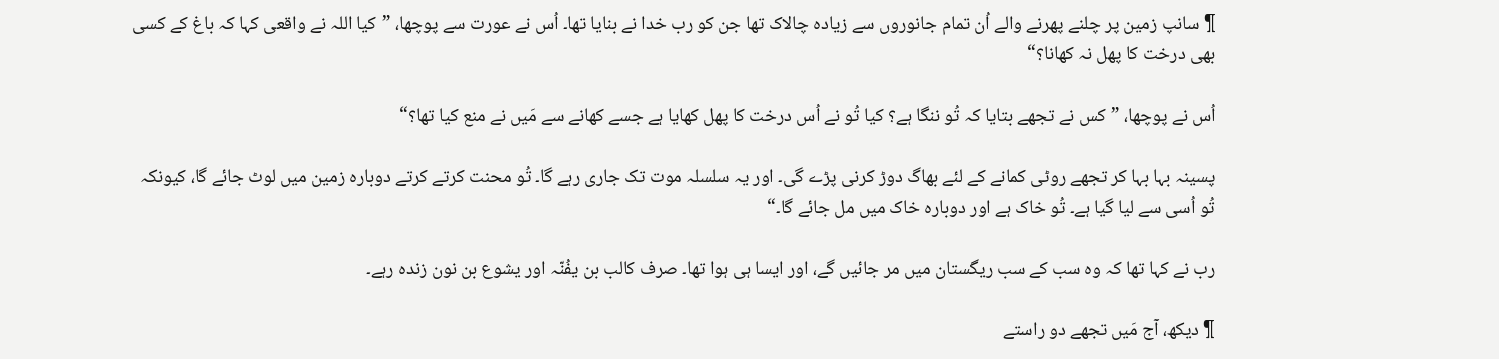¶ سانپ زمین پر چلنے پھرنے والے اُن تمام جانوروں سے زیادہ چالاک تھا جن کو رب خدا نے بنایا تھا۔ اُس نے عورت سے پوچھا، ”کیا اللہ نے واقعی کہا کہ باغ کے کسی بھی درخت کا پھل نہ کھانا؟“

اُس نے پوچھا، ”کس نے تجھے بتایا کہ تُو ننگا ہے؟ کیا تُو نے اُس درخت کا پھل کھایا ہے جسے کھانے سے مَیں نے منع کیا تھا؟“

پسینہ بہا بہا کر تجھے روٹی کمانے کے لئے بھاگ دوڑ کرنی پڑے گی۔ اور یہ سلسلہ موت تک جاری رہے گا۔ تُو محنت کرتے کرتے دوبارہ زمین میں لوٹ جائے گا، کیونکہ تُو اُسی سے لیا گیا ہے۔ تُو خاک ہے اور دوبارہ خاک میں مل جائے گا۔“

رب نے کہا تھا کہ وہ سب کے سب ریگستان میں مر جائیں گے، اور ایسا ہی ہوا تھا۔ صرف کالب بن یفُنّہ اور یشوع بن نون زندہ رہے۔

¶ دیکھ، آج مَیں تجھے دو راستے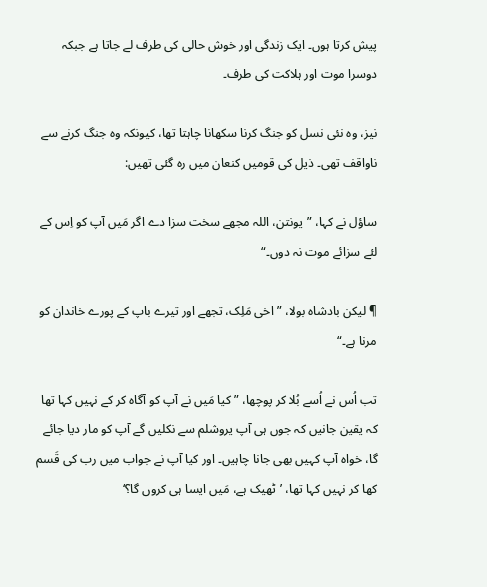پیش کرتا ہوں۔ ایک زندگی اور خوش حالی کی طرف لے جاتا ہے جبکہ دوسرا موت اور ہلاکت کی طرف۔

نیز، وہ نئی نسل کو جنگ کرنا سکھانا چاہتا تھا، کیونکہ وہ جنگ کرنے سے ناواقف تھی۔ ذیل کی قومیں کنعان میں رہ گئی تھیں:

ساؤل نے کہا، ”یونتن، اللہ مجھے سخت سزا دے اگر مَیں آپ کو اِس کے لئے سزائے موت نہ دوں۔“

¶ لیکن بادشاہ بولا، ”اخی مَلِک، تجھے اور تیرے باپ کے پورے خاندان کو مرنا ہے۔“

تب اُس نے اُسے بُلا کر پوچھا، ”کیا مَیں نے آپ کو آگاہ کر کے نہیں کہا تھا کہ یقین جانیں کہ جوں ہی آپ یروشلم سے نکلیں گے آپ کو مار دیا جائے گا، خواہ آپ کہیں بھی جانا چاہیں۔ اور کیا آپ نے جواب میں رب کی قَسم کھا کر نہیں کہا تھا، ’ٹھیک ہے، مَیں ایسا ہی کروں گا؟‘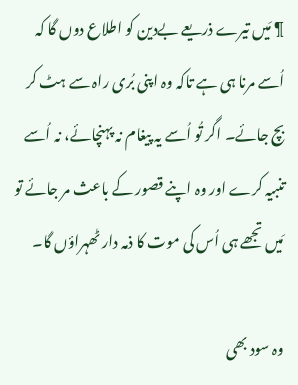¶ مَیں تیرے ذریعے بےدین کو اطلاع دوں گا کہ اُسے مرنا ہی ہے تاکہ وہ اپنی بُری راہ سے ہٹ کر بچ جائے۔ اگر تُو اُسے یہ پیغام نہ پہنچائے، نہ اُسے تنبیہ کرے اور وہ اپنے قصور کے باعث مر جائے تو مَیں تجھے ہی اُس کی موت کا ذمہ دار ٹھہراؤں گا۔

وہ سود بھی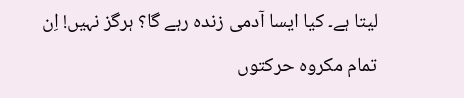لیتا ہے۔ کیا ایسا آدمی زندہ رہے گا؟ ہرگز نہیں! اِن تمام مکروہ حرکتوں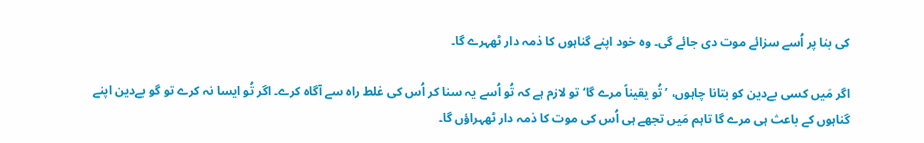کی بنا پر اُسے سزائے موت دی جائے گی۔ وہ خود اپنے گناہوں کا ذمہ دار ٹھہرے گا۔

اگر مَیں کسی بےدین کو بتانا چاہوں، ’تُو یقیناً مرے گا‘ تو لازم ہے کہ تُو اُسے یہ سنا کر اُس کی غلط راہ سے آگاہ کرے۔ اگر تُو ایسا نہ کرے تو گو بےدین اپنے گناہوں کے باعث ہی مرے گا تاہم مَیں تجھے ہی اُس کی موت کا ذمہ دار ٹھہراؤں گا۔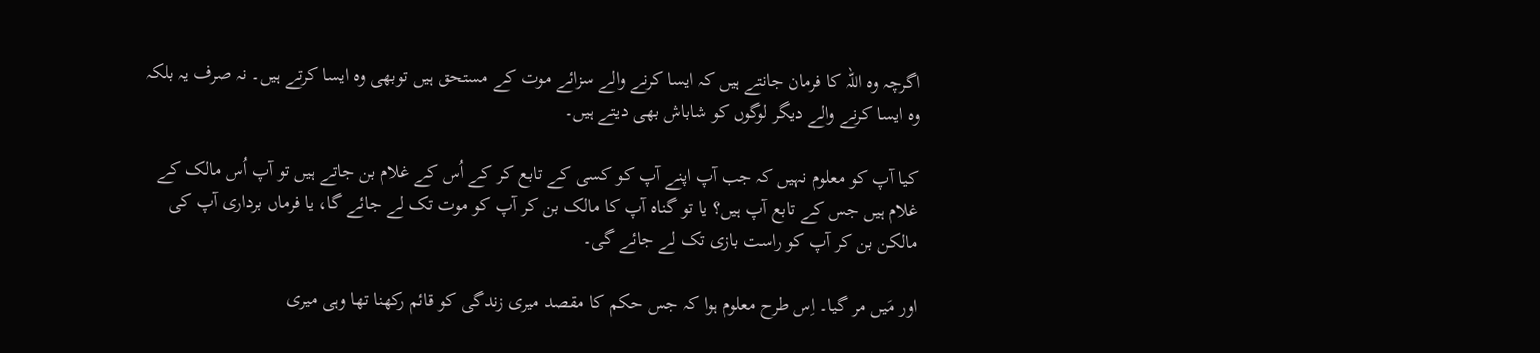اگرچہ وہ اللہ کا فرمان جانتے ہیں کہ ایسا کرنے والے سزائے موت کے مستحق ہیں توبھی وہ ایسا کرتے ہیں۔ نہ صرف یہ بلکہ وہ ایسا کرنے والے دیگر لوگوں کو شاباش بھی دیتے ہیں۔

کیا آپ کو معلوم نہیں کہ جب آپ اپنے آپ کو کسی کے تابع کر کے اُس کے غلام بن جاتے ہیں تو آپ اُس مالک کے غلام ہیں جس کے تابع آپ ہیں؟ یا تو گناہ آپ کا مالک بن کر آپ کو موت تک لے جائے گا، یا فرماں برداری آپ کی مالکن بن کر آپ کو راست بازی تک لے جائے گی۔

اور مَیں مر گیا۔ اِس طرح معلوم ہوا کہ جس حکم کا مقصد میری زندگی کو قائم رکھنا تھا وہی میری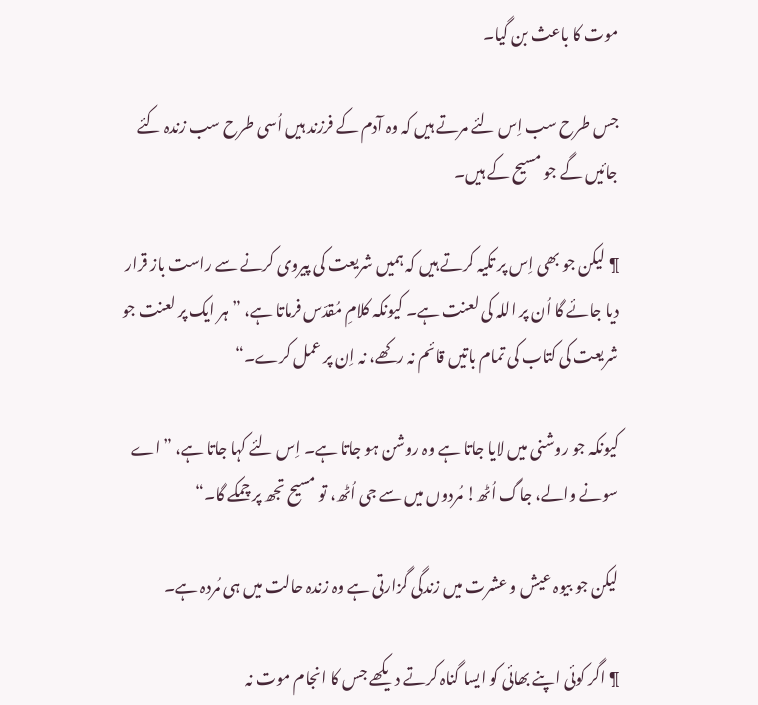موت کا باعث بن گیا۔

جس طرح سب اِس لئے مرتے ہیں کہ وہ آدم کے فرزند ہیں اُسی طرح سب زندہ کئے جائیں گے جو مسیح کے ہیں۔

¶ لیکن جو بھی اِس پر تکیہ کرتے ہیں کہ ہمیں شریعت کی پیروی کرنے سے راست باز قرار دیا جائے گا اُن پر اللہ کی لعنت ہے۔ کیونکہ کلامِ مُقدّس فرماتا ہے، ”ہر ایک پر لعنت جو شریعت کی کتاب کی تمام باتیں قائم نہ رکھے، نہ اِن پر عمل کرے۔“

کیونکہ جو روشنی میں لایا جاتا ہے وہ روشن ہو جاتا ہے۔ اِس لئے کہا جاتا ہے، ”اے سونے والے، جاگ اُٹھ! مُردوں میں سے جی اُٹھ، تو مسیح تجھ پر چمکے گا۔“

لیکن جو بیوہ عیش و عشرت میں زندگی گزارتی ہے وہ زندہ حالت میں ہی مُردہ ہے۔

¶ اگر کوئی اپنے بھائی کو ایسا گناہ کرتے دیکھے جس کا انجام موت نہ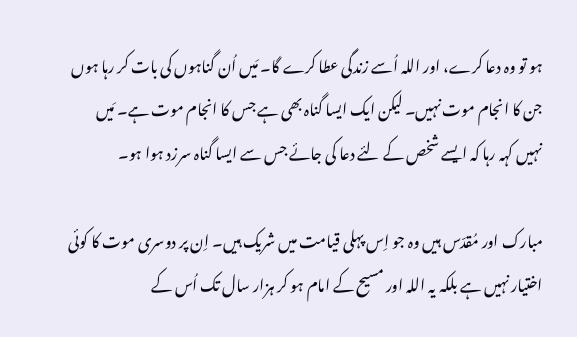ہو تو وہ دعا کرے، اور اللہ اُسے زندگی عطا کرے گا۔ مَیں اُن گناہوں کی بات کر رہا ہوں جن کا انجام موت نہیں۔ لیکن ایک ایسا گناہ بھی ہے جس کا انجام موت ہے۔ مَیں نہیں کہہ رہا کہ ایسے شخص کے لئے دعا کی جائے جس سے ایسا گناہ سرزد ہوا ہو۔

مبارک اور مُقدّس ہیں وہ جو اِس پہلی قیامت میں شریک ہیں۔ اِن پر دوسری موت کا کوئی اختیار نہیں ہے بلکہ یہ اللہ اور مسیح کے امام ہو کر ہزار سال تک اُس کے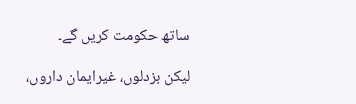ساتھ حکومت کریں گے۔

لیکن بزدلوں، غیرایمان داروں،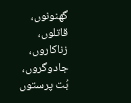گھنونوں، قاتلوں، زناکاروں، جادوگروں، بُت پرستوں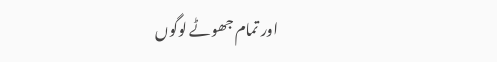اور تمام جھوٹے لوگوں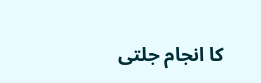کا انجام جلتی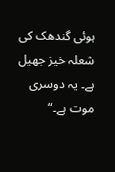ہوئی گندھک کی شعلہ خیز جھیل ہے۔ یہ دوسری موت ہے۔“